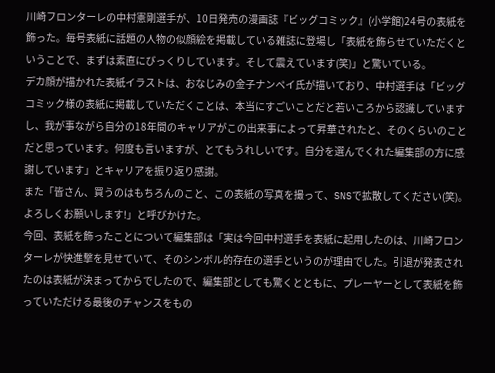川崎フロンターレの中村憲剛選手が、10日発売の漫画誌『ビッグコミック』(小学館)24号の表紙を飾った。毎号表紙に話題の人物の似顔絵を掲載している雑誌に登場し「表紙を飾らせていただくということで、まずは素直にびっくりしています。そして震えています(笑)」と驚いている。
デカ顔が描かれた表紙イラストは、おなじみの金子ナンペイ氏が描いており、中村選手は「ビッグコミック様の表紙に掲載していただくことは、本当にすごいことだと若いころから認識していますし、我が事ながら自分の18年間のキャリアがこの出来事によって昇華されたと、そのくらいのことだと思っています。何度も言いますが、とてもうれしいです。自分を選んでくれた編集部の方に感謝しています」とキャリアを振り返り感謝。
また「皆さん、買うのはもちろんのこと、この表紙の写真を撮って、SNSで拡散してください(笑)。よろしくお願いします!」と呼びかけた。
今回、表紙を飾ったことについて編集部は「実は今回中村選手を表紙に起用したのは、川崎フロンターレが快進撃を見せていて、そのシンボル的存在の選手というのが理由でした。引退が発表されたのは表紙が決まってからでしたので、編集部としても驚くとともに、プレーヤーとして表紙を飾っていただける最後のチャンスをもの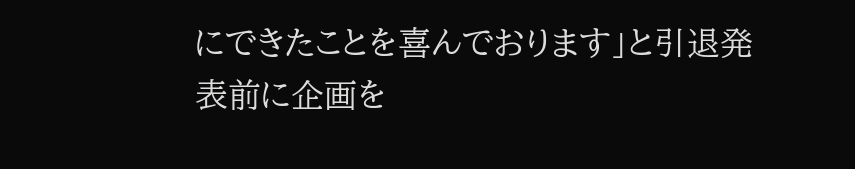にできたことを喜んでおります」と引退発表前に企画を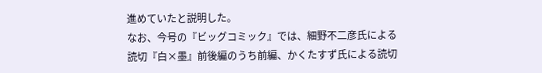進めていたと説明した。
なお、今号の『ビッグコミック』では、細野不二彦氏による読切『白×墨』前後編のうち前編、かくたすず氏による読切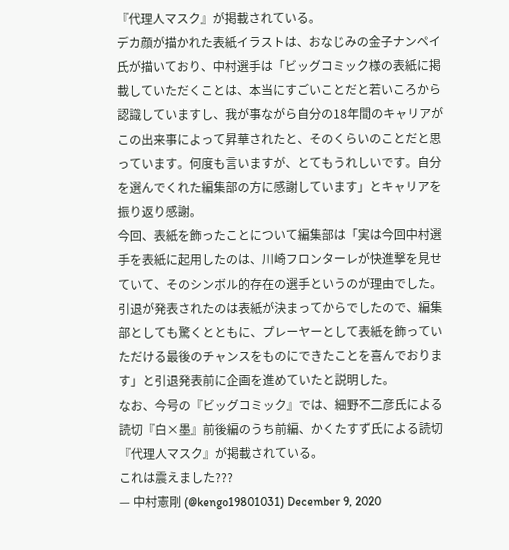『代理人マスク』が掲載されている。
デカ顔が描かれた表紙イラストは、おなじみの金子ナンペイ氏が描いており、中村選手は「ビッグコミック様の表紙に掲載していただくことは、本当にすごいことだと若いころから認識していますし、我が事ながら自分の18年間のキャリアがこの出来事によって昇華されたと、そのくらいのことだと思っています。何度も言いますが、とてもうれしいです。自分を選んでくれた編集部の方に感謝しています」とキャリアを振り返り感謝。
今回、表紙を飾ったことについて編集部は「実は今回中村選手を表紙に起用したのは、川崎フロンターレが快進撃を見せていて、そのシンボル的存在の選手というのが理由でした。引退が発表されたのは表紙が決まってからでしたので、編集部としても驚くとともに、プレーヤーとして表紙を飾っていただける最後のチャンスをものにできたことを喜んでおります」と引退発表前に企画を進めていたと説明した。
なお、今号の『ビッグコミック』では、細野不二彦氏による読切『白×墨』前後編のうち前編、かくたすず氏による読切『代理人マスク』が掲載されている。
これは震えました???
— 中村憲剛 (@kengo19801031) December 9, 2020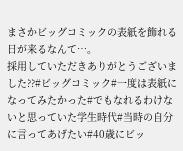まさかビッグコミックの表紙を飾れる日が来るなんて…。
採用していただきありがとうございました??#ビッグコミック#一度は表紙になってみたかった#でもなれるわけないと思っていた学生時代#当時の自分に言ってあげたい#40歳にビッ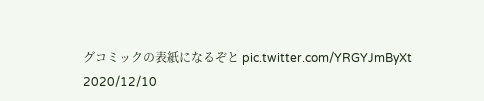グコミックの表紙になるぞと pic.twitter.com/YRGYJmByXt
2020/12/10